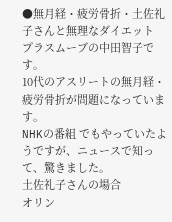●無月経・疲労骨折・土佐礼子さんと無理なダイエット
プラスムーブの中田智子です。
10代のアスリートの無月経・疲労骨折が問題になっています。
NHKの番組 でもやっていたようですが、ニュースで知って、驚きました。
土佐礼子さんの場合
オリン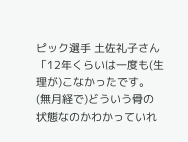ピック選手 土佐礼子さん
「12年くらいは一度も(生理が)こなかったです。
(無月経で)どういう骨の状態なのかわかっていれ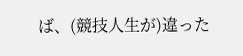ば、(競技人生が)違った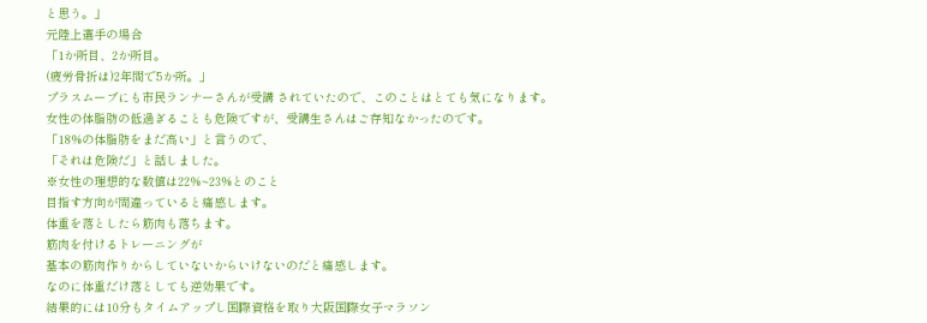と思う。」
元陸上選手の場合
「1か所目、2か所目。
(疲労骨折は)2年間で5か所。」
プラスムーブにも市民ランナーさんが受講 されていたので、このことはとても気になります。
女性の体脂肪の低過ぎることも危険ですが、受講生さんはご存知なかったのです。
「18%の体脂肪をまだ高い」と言うので、
「それは危険だ」と話しました。
※女性の理想的な数値は22%~23%とのこと
目指す方向が間違っていると痛感します。
体重を落としたら筋肉も落ちます。
筋肉を付けるトレーニングが
基本の筋肉作りからしていないからいけないのだと痛感します。
なのに体重だけ落としても逆効果です。
結果的には10分もタイムアップし国際資格を取り大阪国際女子マラソン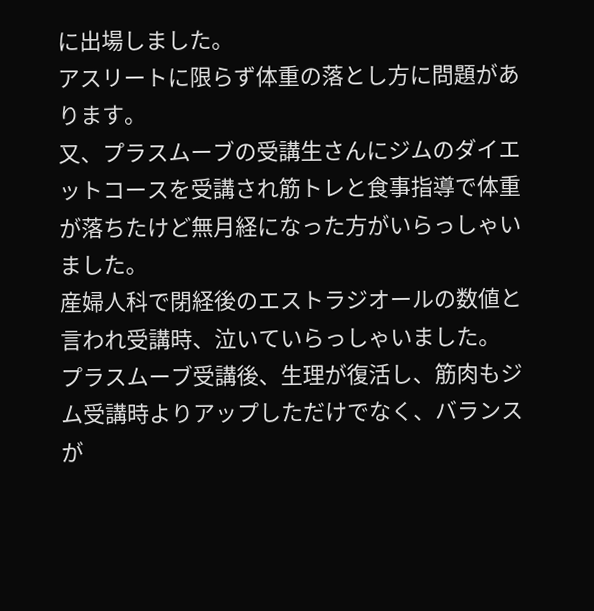に出場しました。
アスリートに限らず体重の落とし方に問題があります。
又、プラスムーブの受講生さんにジムのダイエットコースを受講され筋トレと食事指導で体重が落ちたけど無月経になった方がいらっしゃいました。
産婦人科で閉経後のエストラジオールの数値と言われ受講時、泣いていらっしゃいました。
プラスムーブ受講後、生理が復活し、筋肉もジム受講時よりアップしただけでなく、バランスが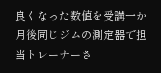良くなった数値を受講一か月後同じジムの測定器で担当トレーナーさ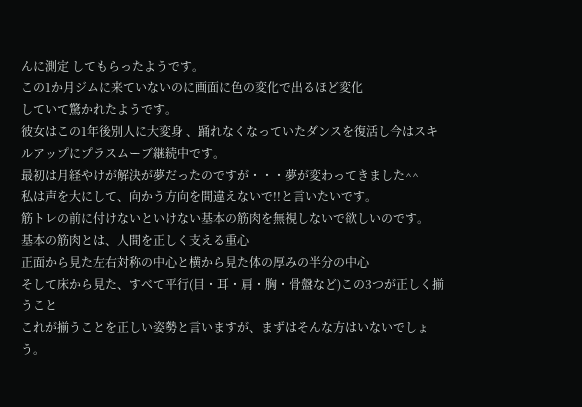んに測定 してもらったようです。
この1か月ジムに来ていないのに画面に色の変化で出るほど変化
していて驚かれたようです。
彼女はこの1年後別人に大変身 、踊れなくなっていたダンスを復活し今はスキルアップにプラスムーブ継続中です。
最初は月経やけが解決が夢だったのですが・・・夢が変わってきました^^
私は声を大にして、向かう方向を間違えないで!!と言いたいです。
筋トレの前に付けないといけない基本の筋肉を無視しないで欲しいのです。
基本の筋肉とは、人間を正しく支える重心
正面から見た左右対称の中心と横から見た体の厚みの半分の中心
そして床から見た、すべて平行(目・耳・肩・胸・骨盤など)この3つが正しく揃うこと
これが揃うことを正しい姿勢と言いますが、まずはそんな方はいないでしょう。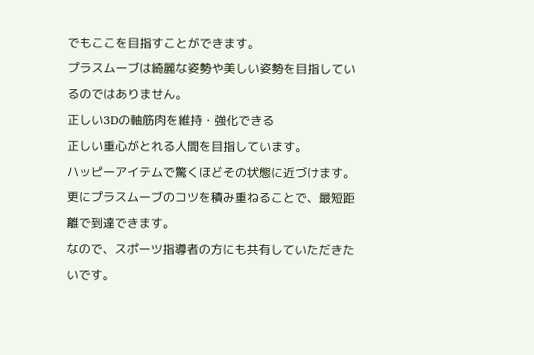でもここを目指すことができます。
プラスムーブは綺麗な姿勢や美しい姿勢を目指しているのではありません。
正しい3Dの軸筋肉を維持・強化できる
正しい重心がとれる人間を目指しています。
ハッピーアイテムで驚くほどその状態に近づけます。
更にプラスムーブのコツを積み重ねることで、最短距離で到達できます。
なので、スポーツ指導者の方にも共有していただきたいです。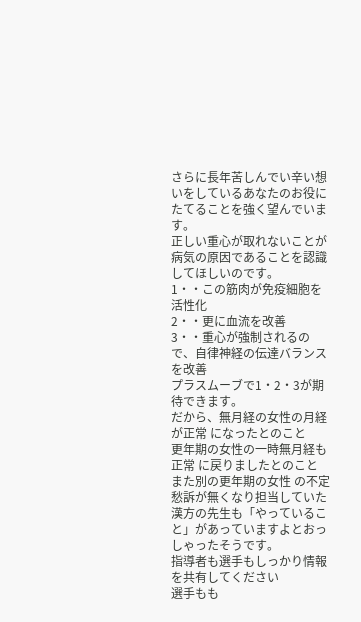さらに長年苦しんでい辛い想いをしているあなたのお役にたてることを強く望んでいます。
正しい重心が取れないことが病気の原因であることを認識してほしいのです。
1・・この筋肉が免疫細胞を活性化
2・・更に血流を改善
3・・重心が強制されるので、自律神経の伝達バランスを改善
プラスムーブで1・2・3が期待できます。
だから、無月経の女性の月経が正常 になったとのこと
更年期の女性の一時無月経も正常 に戻りましたとのこと
また別の更年期の女性 の不定愁訴が無くなり担当していた漢方の先生も「やっていること」があっていますよとおっしゃったそうです。
指導者も選手もしっかり情報を共有してください
選手もも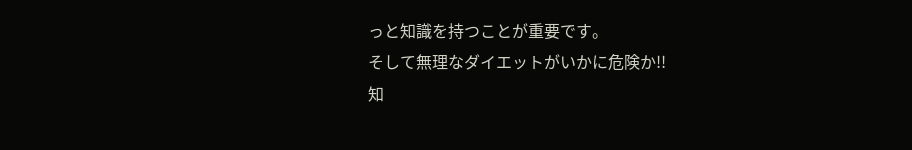っと知識を持つことが重要です。
そして無理なダイエットがいかに危険か!!
知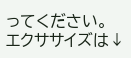ってください。
エクササイズは↓